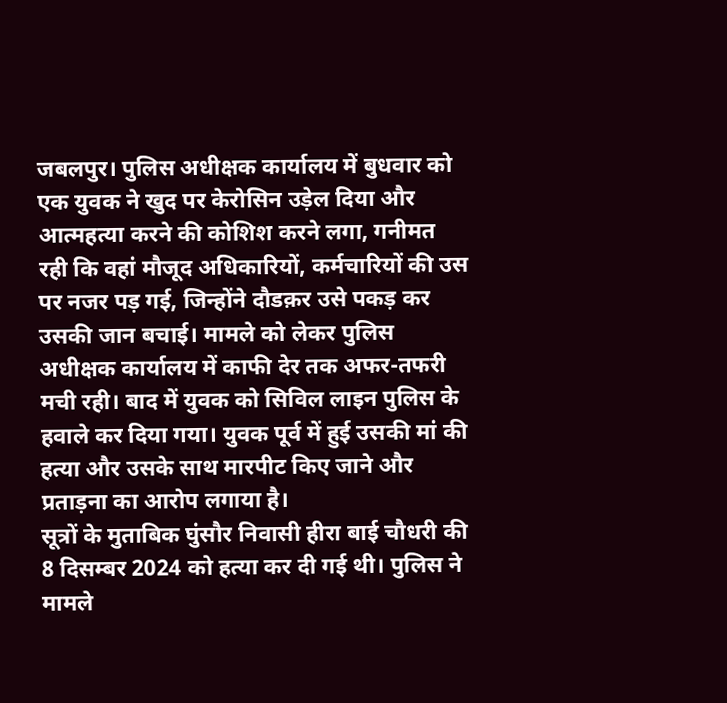जबलपुर। पुलिस अधीक्षक कार्यालय में बुधवार को एक युवक ने खुद पर केरोसिन उड़ेल दिया और आत्महत्या करने की कोशिश करने लगा, गनीमत रही कि वहां मौजूद अधिकारियों, कर्मचारियों की उस पर नजर पड़ गई, जिन्होंने दौडक़र उसे पकड़ कर उसकी जान बचाई। मामले को लेकर पुलिस अधीक्षक कार्यालय में काफी देर तक अफर-तफरी मची रही। बाद में युवक को सिविल लाइन पुलिस के हवाले कर दिया गया। युवक पूर्व में हुई उसकी मां की हत्या और उसके साथ मारपीट किए जाने और प्रताड़ना का आरोप लगाया है।
सूत्रों के मुताबिक घुंसौर निवासी हीरा बाई चौधरी की 8 दिसम्बर 2024 को हत्या कर दी गई थी। पुलिस ने मामले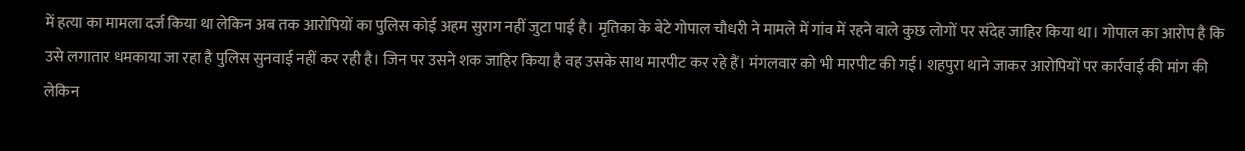में हत्या का मामला दर्ज किया था लेकिन अब तक आरोपियों का पुलिस कोई अहम सुराग नहीं जुटा पाई है। मृतिका के बेटे गोपाल चौधरी ने मामले में गांव में रहने वाले कुछ लोगों पर संदेह जाहिर किया था। गोपाल का आरोप है कि उसे लगातार धमकाया जा रहा है पुलिस सुनवाई नहीं कर रही है। जिन पर उसने शक जाहिर किया है वह उसके साथ मारपीट कर रहे हैं। मंगलवार को भी मारपीट की गई। शहपुरा थाने जाकर आरोपियों पर कार्रवाई की मांग की लेकिन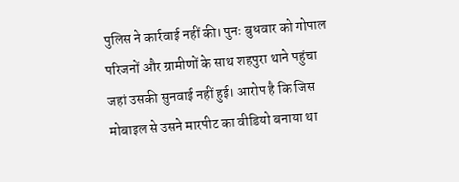पुलिस ने कार्रवाई नहीं की। पुनः बुधवार को गोपाल परिजनों और ग्रामीणों के साथ शहपुरा थाने पहुंचा जहां उसकी सुनवाई नहीं हुई। आरोप है कि जिस मोबाइल से उसने मारपीट का वीडियो बनाया था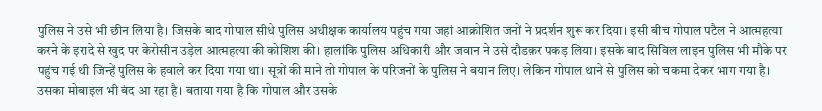पुलिस ने उसे भी छीन लिया है। जिसके बाद गोपाल सीधे पुलिस अधीक्षक कार्यालय पहुंच गया जहां आक्रोशित जनों ने प्रदर्शन शुरू कर दिया। इसी बीच गोपाल पटैल ने आत्महत्या करने के इरादे से खुद पर केरोसीन उड़ेल आत्महत्या की कोशिश की। हालांकि पुलिस अधिकारी और जवान ने उसे दौडक़र पकड़ लिया। इसके बाद सिविल लाइन पुलिस भी मौके पर पहुंच गई थी जिन्हें पुलिस के हवाले कर दिया गया था। सूत्रों की माने तो गोपाल के परिजनों के पुलिस ने बयान लिए। लेकिन गोपाल थाने से पुलिस को चकमा देकर भाग गया है। उसका मोबाइल भी बंद आ रहा है। बताया गया है कि गोपाल और उसके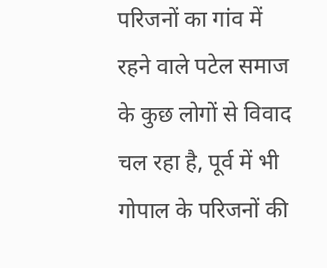परिजनों का गांव में रहने वाले पटेल समाज के कुछ लोगों से विवाद चल रहा है, पूर्व में भी गोपाल के परिजनों की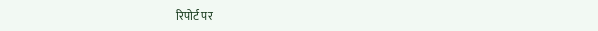रिपोर्ट पर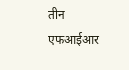तीन एफआईआर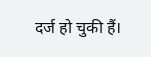दर्ज हो चुकी हैं।